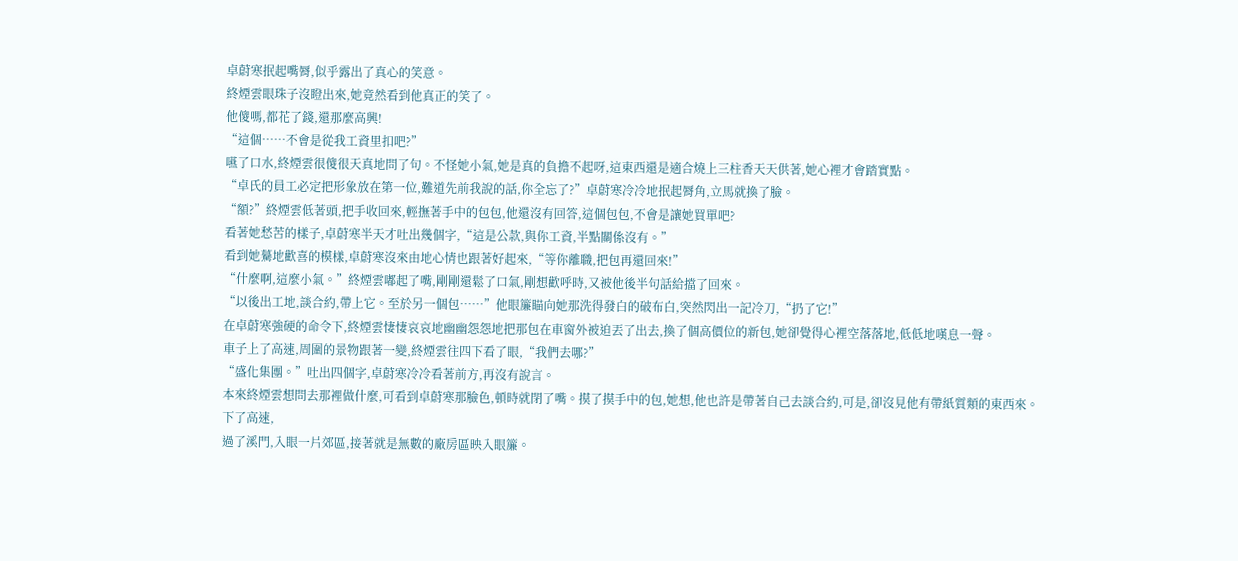卓蔚寒抿起嘴脣,似乎露出了真心的笑意。
終煙雲眼珠子沒瞪出來,她竟然看到他真正的笑了。
他傻嗎,都花了錢,還那麼高興!
“這個……不會是從我工資里扣吧?”
嚥了口水,終煙雲很傻很天真地問了句。不怪她小氣,她是真的負擔不起呀,這東西還是適合燒上三柱香天天供著,她心裡才會踏實點。
“卓氏的員工必定把形象放在第一位,難道先前我說的話,你全忘了?”卓蔚寒冷冷地抿起脣角,立馬就換了臉。
“額?”終煙雲低著頭,把手收回來,輕撫著手中的包包,他還沒有回答,這個包包,不會是讓她買單吧?
看著她愁苦的樣子,卓蔚寒半天才吐出幾個字,“這是公款,與你工資,半點關係沒有。”
看到她驀地歡喜的模樣,卓蔚寒沒來由地心情也跟著好起來,“等你離職,把包再還回來!”
“什麼啊,這麼小氣。”終煙雲嘟起了嘴,剛剛還鬆了口氣,剛想歡呼時,又被他後半句話給擋了回來。
“以後出工地,談合約,帶上它。至於另一個包……”他眼簾瞄向她那洗得發白的破布白,突然閃出一記冷刀,“扔了它!”
在卓蔚寒強硬的命令下,終煙雲悽悽哀哀地幽幽怨怨地把那包在車窗外被迫丟了出去,換了個高價位的新包,她卻覺得心裡空落落地,低低地嘆息一聲。
車子上了高速,周圍的景物跟著一變,終煙雲往四下看了眼,“我們去哪?”
“盛化集團。”吐出四個字,卓蔚寒冷冷看著前方,再沒有說言。
本來終煙雲想問去那裡做什麼,可看到卓蔚寒那臉色,頓時就閉了嘴。摸了摸手中的包,她想,他也許是帶著自己去談合約,可是,卻沒見他有帶紙質類的東西來。
下了高速,
過了溪門,入眼一片郊區,接著就是無數的廠房區映入眼簾。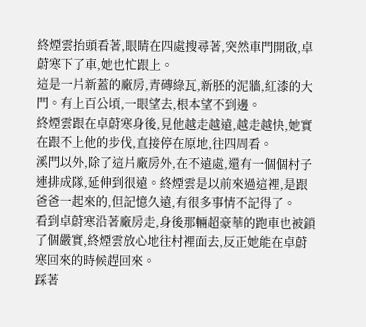終煙雲抬頭看著,眼睛在四處搜尋著,突然車門開啟,卓蔚寒下了車,她也忙跟上。
這是一片新蓋的廠房,青磚綠瓦,新胚的泥牆,紅漆的大門。有上百公頃,一眼望去,根本望不到邊。
終煙雲跟在卓蔚寒身後,見他越走越遠,越走越快,她實在跟不上他的步伐,直接停在原地,往四周看。
溪門以外,除了這片廠房外,在不遠處,還有一個個村子連排成隊,延伸到很遠。終煙雲是以前來過這裡,是跟爸爸一起來的,但記憶久遠,有很多事情不記得了。
看到卓蔚寒沿著廠房走,身後那輛超豪華的跑車也被鎖了個嚴實,終煙雲放心地往村裡面去,反正她能在卓蔚寒回來的時候趕回來。
踩著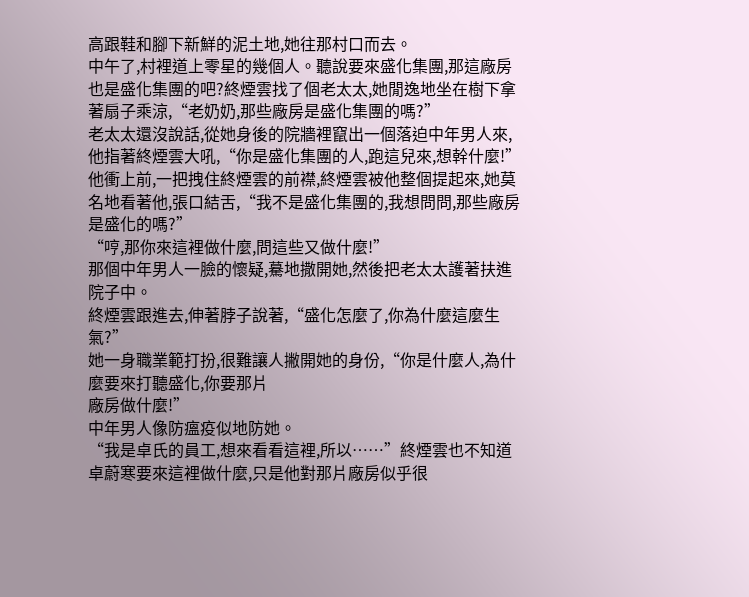高跟鞋和腳下新鮮的泥土地,她往那村口而去。
中午了,村裡道上零星的幾個人。聽說要來盛化集團,那這廠房也是盛化集團的吧?終煙雲找了個老太太,她閒逸地坐在樹下拿著扇子乘涼,“老奶奶,那些廠房是盛化集團的嗎?”
老太太還沒說話,從她身後的院牆裡竄出一個落迫中年男人來,他指著終煙雲大吼,“你是盛化集團的人,跑這兒來,想幹什麼!”
他衝上前,一把拽住終煙雲的前襟,終煙雲被他整個提起來,她莫名地看著他,張口結舌,“我不是盛化集團的,我想問問,那些廠房是盛化的嗎?”
“哼,那你來這裡做什麼,問這些又做什麼!”
那個中年男人一臉的懷疑,驀地撒開她,然後把老太太護著扶進院子中。
終煙雲跟進去,伸著脖子說著,“盛化怎麼了,你為什麼這麼生氣?”
她一身職業範打扮,很難讓人撇開她的身份,“你是什麼人,為什麼要來打聽盛化,你要那片
廠房做什麼!”
中年男人像防瘟疫似地防她。
“我是卓氏的員工,想來看看這裡,所以……”終煙雲也不知道卓蔚寒要來這裡做什麼,只是他對那片廠房似乎很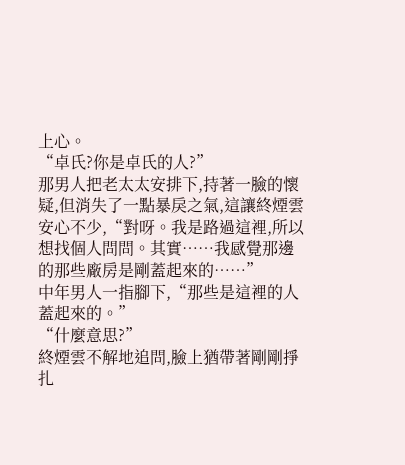上心。
“卓氏?你是卓氏的人?”
那男人把老太太安排下,持著一臉的懷疑,但消失了一點暴戾之氣,這讓終煙雲安心不少,“對呀。我是路過這裡,所以想找個人問問。其實……我感覺那邊的那些廠房是剛蓋起來的……”
中年男人一指腳下,“那些是這裡的人蓋起來的。”
“什麼意思?”
終煙雲不解地追問,臉上猶帶著剛剛掙扎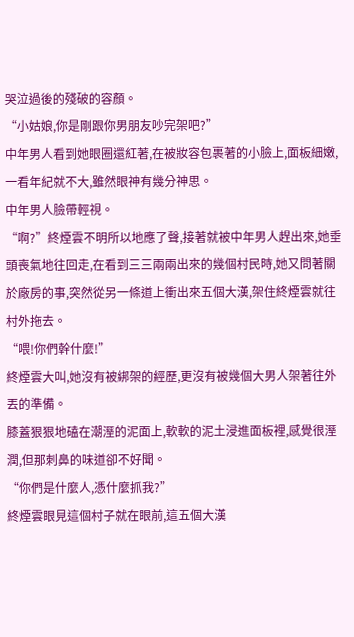哭泣過後的殘破的容顏。
“小姑娘,你是剛跟你男朋友吵完架吧?”
中年男人看到她眼圈還紅著,在被妝容包裹著的小臉上,面板細嫩,一看年紀就不大,雖然眼神有幾分神思。
中年男人臉帶輕視。
“啊?”終煙雲不明所以地應了聲,接著就被中年男人趕出來,她垂頭喪氣地往回走,在看到三三兩兩出來的幾個村民時,她又問著關於廠房的事,突然從另一條道上衝出來五個大漢,架住終煙雲就往村外拖去。
“喂!你們幹什麼!”
終煙雲大叫,她沒有被綁架的經歷,更沒有被幾個大男人架著往外丟的準備。
膝蓋狠狠地磕在潮溼的泥面上,軟軟的泥土浸進面板裡,感覺很溼潤,但那刺鼻的味道卻不好聞。
“你們是什麼人,憑什麼抓我?”
終煙雲眼見這個村子就在眼前,這五個大漢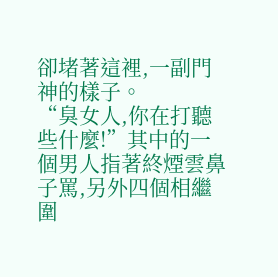卻堵著這裡,一副門神的樣子。
“臭女人,你在打聽些什麼!”其中的一個男人指著終煙雲鼻子罵,另外四個相繼圍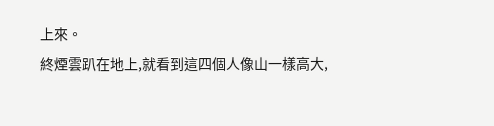上來。
終煙雲趴在地上,就看到這四個人像山一樣高大,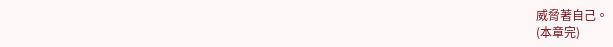威脅著自己。
(本章完)